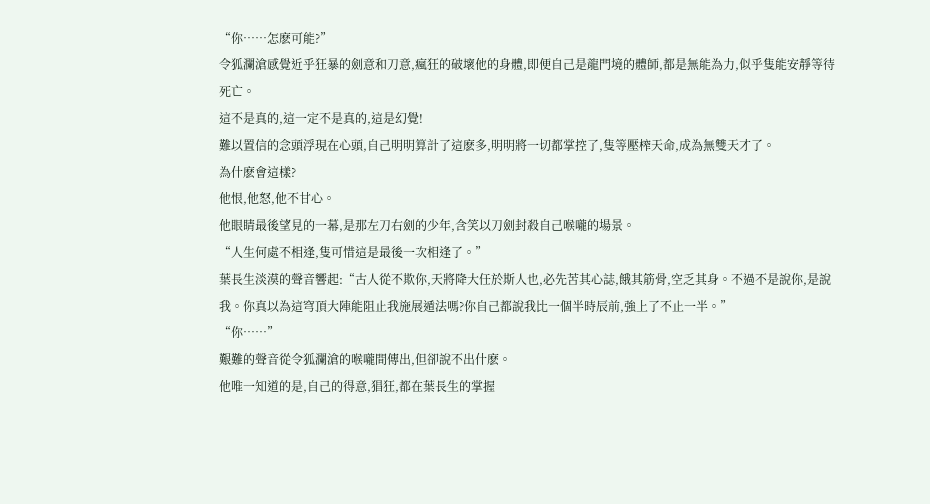“你……怎麽可能?”
令狐瀾滄感覺近乎狂暴的劍意和刀意,瘋狂的破壞他的身體,即便自己是龍門境的體師,都是無能為力,似乎隻能安靜等待死亡。
這不是真的,這一定不是真的,這是幻覺!
難以置信的念頭浮現在心頭,自己明明算計了這麽多,明明將一切都掌控了,隻等壓榨天命,成為無雙天才了。
為什麽會這樣?
他恨,他怒,他不甘心。
他眼睛最後望見的一幕,是那左刀右劍的少年,含笑以刀劍封殺自己喉嚨的場景。
“人生何處不相逢,隻可惜這是最後一次相逢了。”
葉長生淡漠的聲音響起:“古人從不欺你,天將降大任於斯人也,必先苦其心誌,餓其筋骨,空乏其身。不過不是說你,是說我。你真以為這穹頂大陣能阻止我施展遁法嗎?你自己都說我比一個半時辰前,強上了不止一半。”
“你……”
艱難的聲音從令狐瀾滄的喉嚨間傳出,但卻說不出什麽。
他唯一知道的是,自己的得意,猖狂,都在葉長生的掌握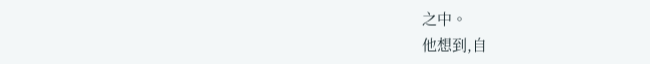之中。
他想到,自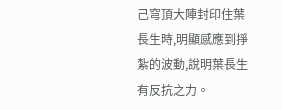己穹頂大陣封印住葉長生時,明顯感應到掙紮的波動,說明葉長生有反抗之力。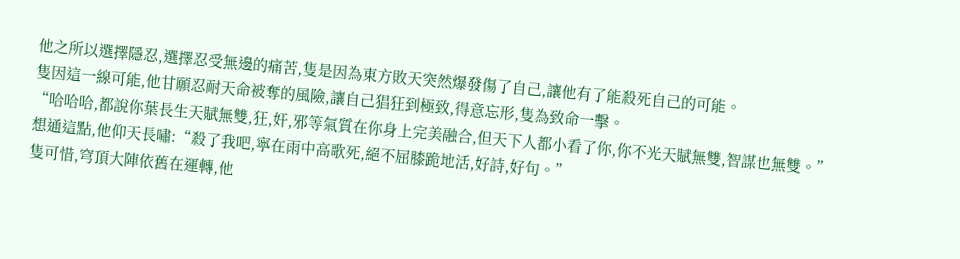他之所以選擇隱忍,選擇忍受無邊的痛苦,隻是因為東方敗天突然爆發傷了自己,讓他有了能殺死自己的可能。
隻因這一線可能,他甘願忍耐天命被奪的風險,讓自己猖狂到極致,得意忘形,隻為致命一擊。
“哈哈哈,都說你葉長生天賦無雙,狂,奸,邪等氣質在你身上完美融合,但天下人都小看了你,你不光天賦無雙,智謀也無雙。”
想通這點,他仰天長嘯:“殺了我吧,寧在雨中高歌死,絕不屈膝跪地活,好詩,好句。”
隻可惜,穹頂大陣依舊在運轉,他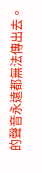的聲音永遠都無法傳出去。